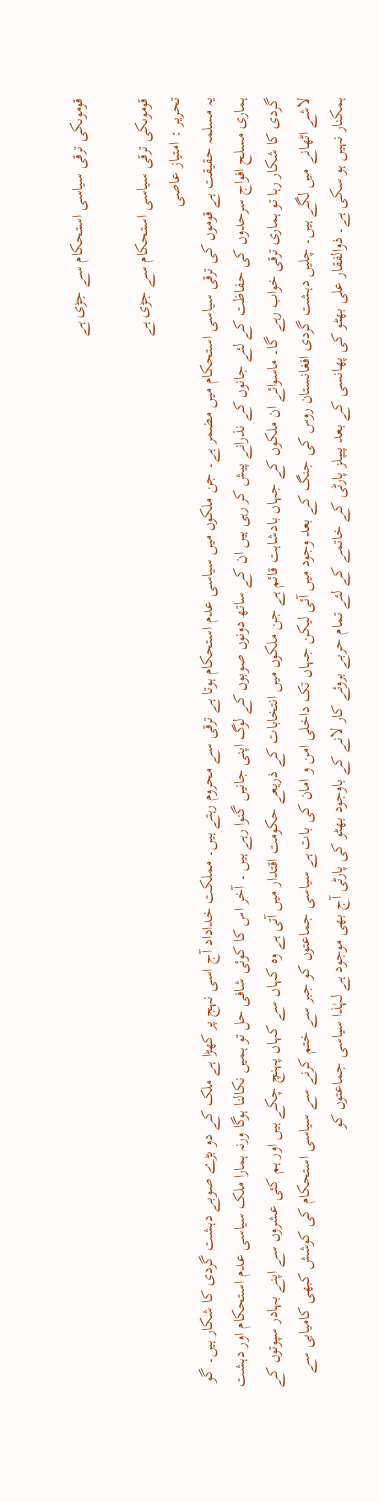قوموںکی ترقی سیاسی استحکام سے جڑی ہے

قوموںکی ترقی سیاسی استحکام سے جڑی ہے
تحریر : امتیاز عاصی
یہ مسلمہ حقیقت ہے قوموں کی ترقی سیاسی استحکام میں مضمر ہے۔ جن ملکوں میں سیاسی عدم استحکام ہوتا ہے ترقی سے محروم رہتے ہیں۔ مملکت خداداد آج اسی نہج پر کھڑا ہے ملک کے دو بڑے صوبے دہشت گردی کا شکار ہیں۔ گو ہماری مسلح افواج سرحدوں کی حفاظت کے لئے جانوں کے نذرانے پیش کر رہی ہیں ان کے ساتھ دونوں صوبوں کے لوگ اپنی جانیں گنوا رہے ہیں ۔ آخر اس کا کوئی شافی حل تو ہمیں نکالنا ہوگا ورنہ ہمارا ملک سیاسی عدم استحکام اور دہشت گردی کا شکار رہا تو ہماری ترقی خواب رہے گا۔ ماسوائے ان ملکوں کے جہاں بادشاہت قائم ہے جن ملکوں میں انتخابات کے ذریعے حکومت اقتدار میں آتی ہے وہ کہاں سے کہاں پہنچ چکے ہیں اور ہم کئی عشروں سے اپنے بہادر سپوتوں کے لاشے اٹھانے میں لگے ہیں۔ چلیں دہشت گردی افغانستان روس کی جنگ کے بعد وجود میں آئی لیکن جہاں تک داخلی امن و امان کی بات ہے سیاسی جماعتوں کو جبر سے ختم کرنے سے سیاسی استحکام کی کوشش کبھی کامیابی سے ہمکنار نہیں ہو سکی ہے۔ ذوالفقار علی بھٹو کی پھانسی کے بعد پیپلز پارٹی کے خاتمے کے لئے تمام حربے بروئے کار لانے کے باوجود بھٹو کی پارٹی آج بھی موجود ہے لہٰذا سیاسی جماعتوں کو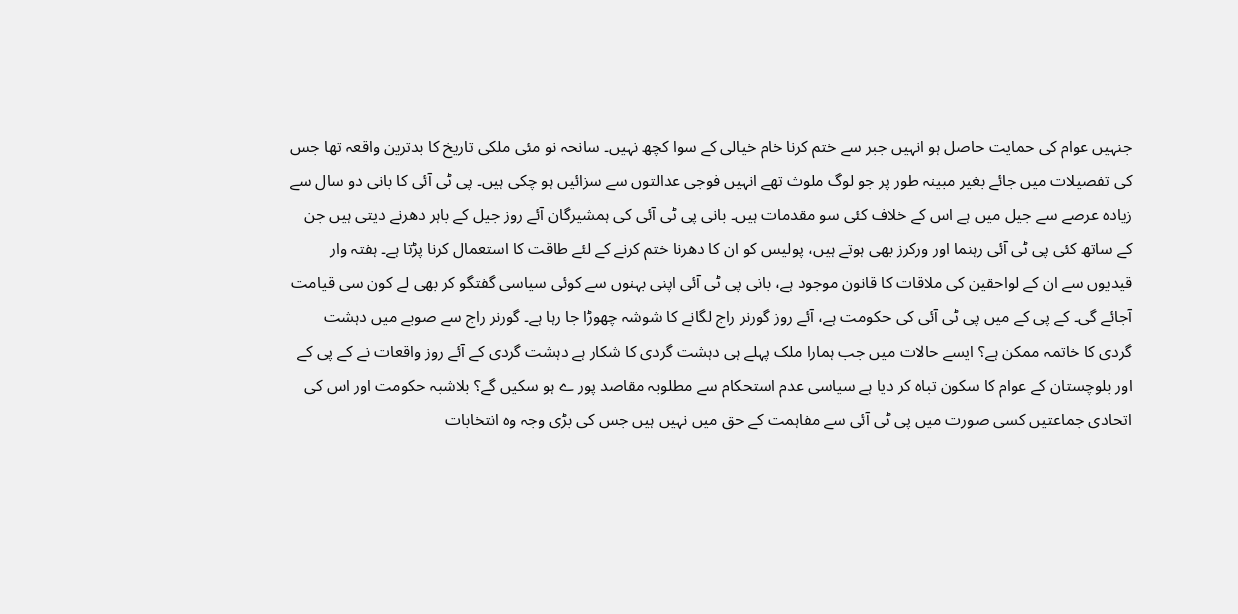جنہیں عوام کی حمایت حاصل ہو انہیں جبر سے ختم کرنا خام خیالی کے سوا کچھ نہیں۔ سانحہ نو مئی ملکی تاریخ کا بدترین واقعہ تھا جس کی تفصیلات میں جائے بغیر مبینہ طور پر جو لوگ ملوث تھے انہیں فوجی عدالتوں سے سزائیں ہو چکی ہیں۔ پی ٹی آئی کا بانی دو سال سے زیادہ عرصے سے جیل میں ہے اس کے خلاف کئی سو مقدمات ہیں۔ بانی پی ٹی آئی کی ہمشیرگان آئے روز جیل کے باہر دھرنے دیتی ہیں جن کے ساتھ کئی پی ٹی آئی رہنما اور ورکرز بھی ہوتے ہیں، پولیس کو ان کا دھرنا ختم کرنے کے لئے طاقت کا استعمال کرنا پڑتا ہے۔ ہفتہ وار قیدیوں سے ان کے لواحقین کی ملاقات کا قانون موجود ہے، بانی پی ٹی آئی اپنی بہنوں سے کوئی سیاسی گفتگو کر بھی لے کون سی قیامت آجائے گی۔ کے پی کے میں پی ٹی آئی کی حکومت ہے، آئے روز گورنر راج لگانے کا شوشہ چھوڑا جا رہا ہے۔ گورنر راج سے صوبے میں دہشت گردی کا خاتمہ ممکن ہے؟ ایسے حالات میں جب ہمارا ملک پہلے ہی دہشت گردی کا شکار ہے دہشت گردی کے آئے روز واقعات نے کے پی کے اور بلوچستان کے عوام کا سکون تباہ کر دیا ہے سیاسی عدم استحکام سے مطلوبہ مقاصد پور ے ہو سکیں گے؟ بلاشبہ حکومت اور اس کی اتحادی جماعتیں کسی صورت میں پی ٹی آئی سے مفاہمت کے حق میں نہیں ہیں جس کی بڑی وجہ وہ انتخابات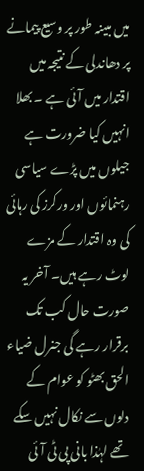میں مبینہ طور پر وسیع پیمانے پر دھاندلی کے نتیجہ میں اقتدار میں آئی ہے ۔ بھلا انہیں کیا ضرورت ہے جیلوں میں پڑے سیاسی رہنمائوں اور ورکرز کی رہائی کی وہ اقتدار کے مزے لوٹ رہے ہیں۔ آخر یہ صورت حال کب تک برقرار رہے گی جنرل ضیاء الحق بھٹو کو عوام کے دلوں سے نکال نہیں سکے تھے لہٰذا بانی پی ٹی آئی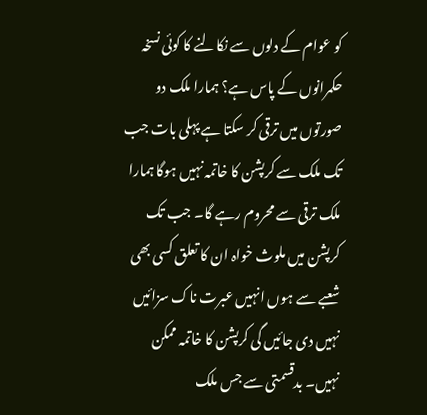کو عوام کے دلوں سے نکالنے کا کوئی نسخہ حکمرانوں کے پاس ہے؟ ہمارا ملک دو صورتوں میں ترقی کر سکتا ہے پہلی بات جب تک ملک سے کرپشن کا خاتمہ نہیں ہوگا ہمارا ملک ترقی سے محروم رہے گا۔ جب تک کرپشن میں ملوث خواہ ان کا تعلق کسی بھی شعبے سے ہوں انہیں عبرت ناک سزائیں نہیں دی جائیں گی کرپشن کا خاتمہ ممکن نہیں۔ بدقسمتی سے جس ملک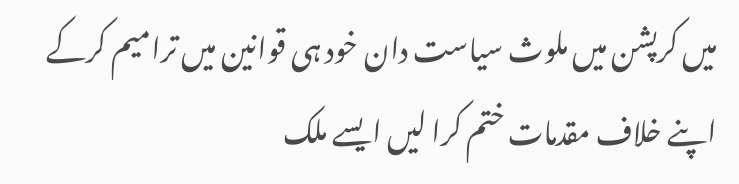میں کرپشن میں ملوث سیاست دان خود ہی قوانین میں ترامیم کرکے اپنے خلاف مقدمات ختم کرا لیں ایسے ملک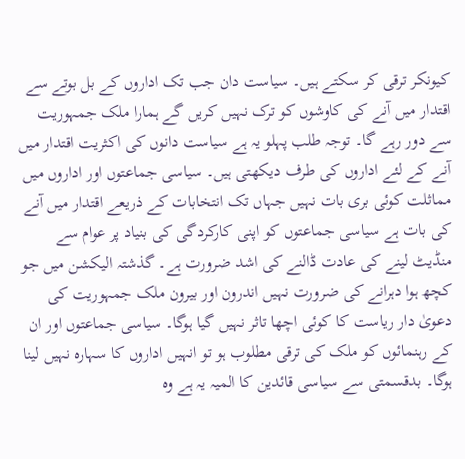کیونکر ترقی کر سکتے ہیں۔ سیاست دان جب تک اداروں کے بل بوتے سے اقتدار میں آنے کی کاوشوں کو ترک نہیں کریں گے ہمارا ملک جمہوریت سے دور رہے گا۔ توجہ طلب پہلو یہ ہے سیاست دانوں کی اکثریت اقتدار میں آنے کے لئے اداروں کی طرف دیکھتی ہیں۔ سیاسی جماعتوں اور اداروں میں مماثلت کوئی بری بات نہیں جہاں تک انتخابات کے ذریعے اقتدار میں آنے کی بات ہے سیاسی جماعتوں کو اپنی کارکردگی کی بنیاد پر عوام سے منڈیٹ لینے کی عادت ڈالنے کی اشد ضرورت ہے۔ گذشتہ الیکشن میں جو کچھ ہوا دہرانے کی ضرورت نہیں اندرون اور بیرون ملک جمہوریت کی دعویٰ دار ریاست کا کوئی اچھا تاثر نہیں گیا ہوگا۔ سیاسی جماعتوں اور ان کے رہنمائوں کو ملک کی ترقی مطلوب ہو تو انہیں اداروں کا سہارہ نہیں لینا ہوگا۔ بدقسمتی سے سیاسی قائدین کا المیہ یہ ہے وہ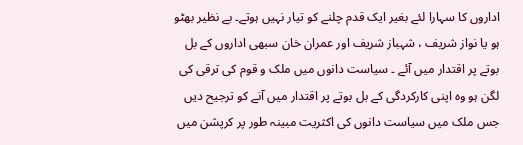اداروں کا سہارا لئے بغیر ایک قدم چلنے کو تیار نہیں ہوتے۔ بے نظیر بھٹو ہو یا نواز شریف ، شہباز شریف اور عمران خان سبھی اداروں کے بل بوتے پر اقتدار میں آئے ۔ سیاست دانوں میں ملک و قوم کی ترقی کی لگن ہو وہ اپنی کارکردگی کے بل بوتے پر اقتدار میں آنے کو ترجیح دیں جس ملک میں سیاست دانوں کی اکثریت مبینہ طور پر کرپشن میں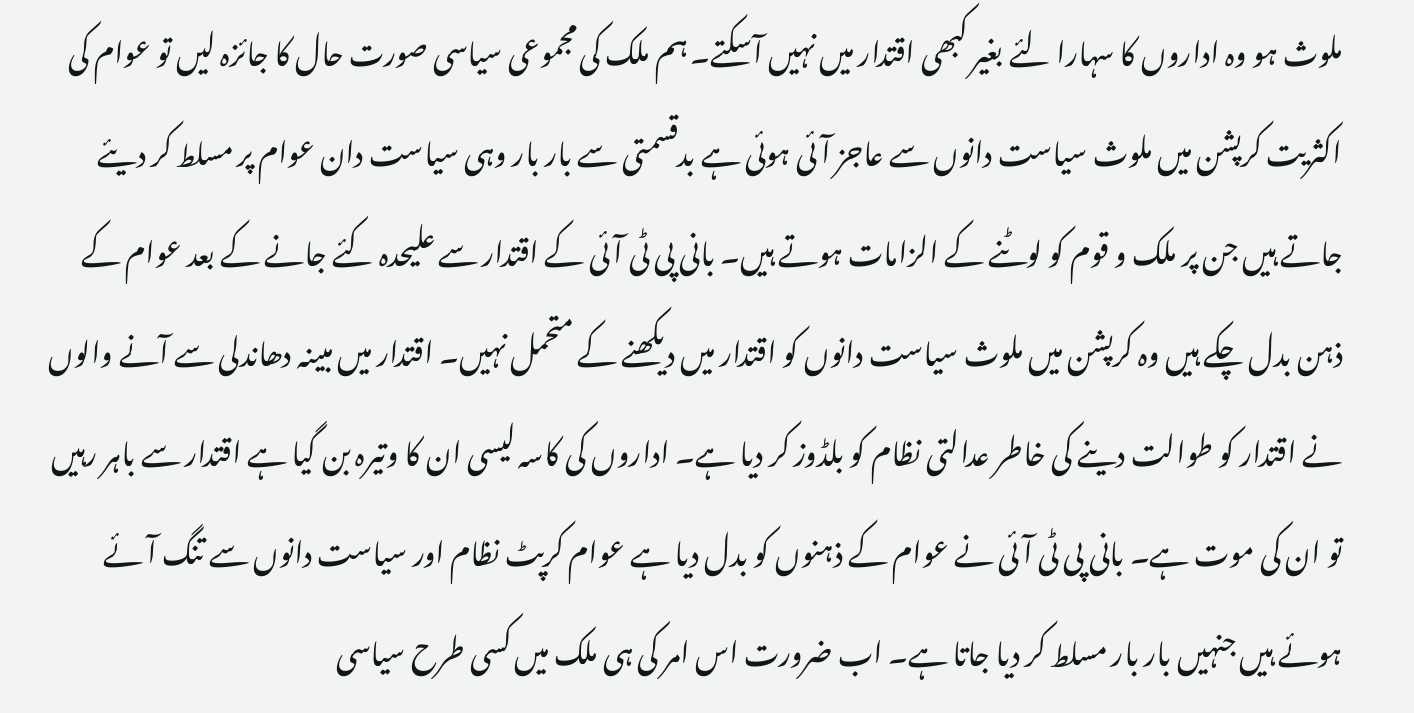ملوث ہو وہ اداروں کا سہارا لئے بغیر کبھی اقتدار میں نہیں آسکتے۔ ہم ملک کی مجموعی سیاسی صورت حال کا جائزہ لیں تو عوام کی اکثریت کرپشن میں ملوث سیاست دانوں سے عاجز آئی ہوئی ہے بدقسمتی سے بار بار وہی سیاست دان عوام پر مسلط کر دیئے جاتے ہیں جن پر ملک و قوم کو لوٹنے کے الزامات ہوتے ہیں۔ بانی پی ٹی آئی کے اقتدار سے علیحدہ کئے جانے کے بعد عوام کے ذہن بدل چکے ہیں وہ کرپشن میں ملوث سیاست دانوں کو اقتدار میں دیکھنے کے متحمل نہیں۔ اقتدار میں مبینہ دھاندلی سے آنے والوں نے اقتدار کو طوالت دینے کی خاطر عدالتی نظام کو بلڈوز کر دیا ہے۔ اداروں کی کاسہ لیسی ان کا وتیرہ بن گیا ہے اقتدار سے باہر رہیں تو ان کی موت ہے۔ بانی پی ٹی آئی نے عوام کے ذہنوں کو بدل دیا ہے عوام کرپٹ نظام اور سیاست دانوں سے تنگ آئے ہوئے ہیں جنہیں بار بار مسلط کر دیا جاتا ہے۔ اب ضرورت اس امر کی ہی ملک میں کسی طرح سیاسی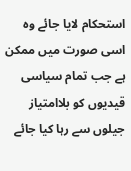استحکام لایا جائے وہ اسی صورت میں ممکن ہے جب تمام سیاسی قیدیوں کو بلاامتیاز جیلوں سے رہا کیا جائے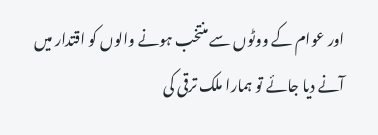اور عوام کے ووٹوں سے منتخب ہونے والوں کو اقتدار میں آنے دیا جائے تو ہمارا ملک ترقی کی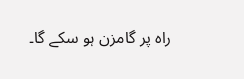راہ پر گامزن ہو سکے گا۔